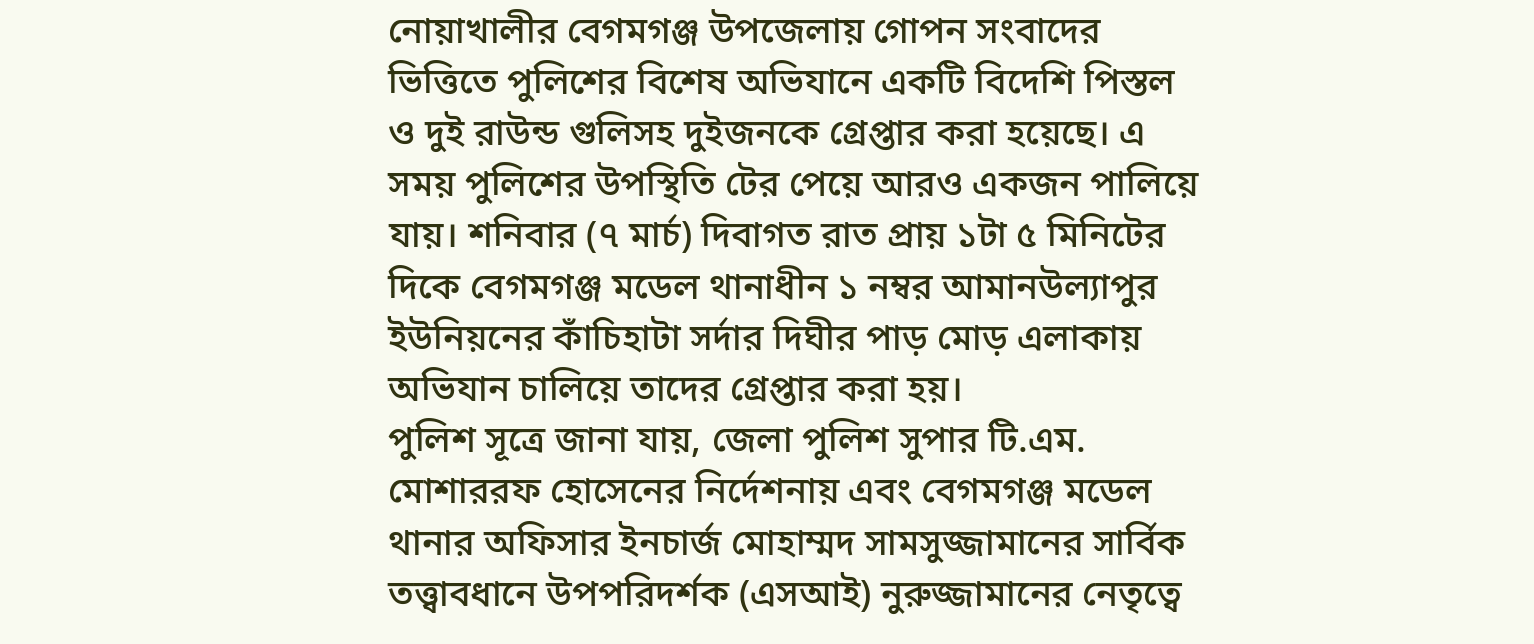নোয়াখালীর বেগমগঞ্জ উপজেলায় গোপন সংবাদের ভিত্তিতে পুলিশের বিশেষ অভিযানে একটি বিদেশি পিস্তল ও দুই রাউন্ড গুলিসহ দুইজনকে গ্রেপ্তার করা হয়েছে। এ সময় পুলিশের উপস্থিতি টের পেয়ে আরও একজন পালিয়ে যায়। শনিবার (৭ মার্চ) দিবাগত রাত প্রায় ১টা ৫ মিনিটের দিকে বেগমগঞ্জ মডেল থানাধীন ১ নম্বর আমানউল্যাপুর ইউনিয়নের কাঁচিহাটা সর্দার দিঘীর পাড় মোড় এলাকায় অভিযান চালিয়ে তাদের গ্রেপ্তার করা হয়।
পুলিশ সূত্রে জানা যায়, জেলা পুলিশ সুপার টি.এম. মোশাররফ হোসেনের নির্দেশনায় এবং বেগমগঞ্জ মডেল থানার অফিসার ইনচার্জ মোহাম্মদ সামসুজ্জামানের সার্বিক তত্ত্বাবধানে উপপরিদর্শক (এসআই) নুরুজ্জামানের নেতৃত্বে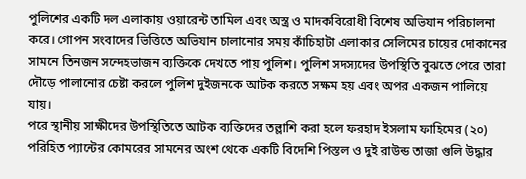পুলিশের একটি দল এলাকায় ওয়ারেন্ট তামিল এবং অস্ত্র ও মাদকবিরোধী বিশেষ অভিযান পরিচালনা করে। গোপন সংবাদের ভিত্তিতে অভিযান চালানোর সময় কাঁচিহাটা এলাকার সেলিমের চায়ের দোকানের সামনে তিনজন সন্দেহভাজন ব্যক্তিকে দেখতে পায় পুলিশ। পুলিশ সদস্যদের উপস্থিতি বুঝতে পেরে তারা দৌড়ে পালানোর চেষ্টা করলে পুলিশ দুইজনকে আটক করতে সক্ষম হয় এবং অপর একজন পালিয়ে যায়।
পরে স্থানীয় সাক্ষীদের উপস্থিতিতে আটক ব্যক্তিদের তল্লাশি করা হলে ফরহাদ ইসলাম ফাহিমের (২০) পরিহিত প্যান্টের কোমরের সামনের অংশ থেকে একটি বিদেশি পিস্তল ও দুই রাউন্ড তাজা গুলি উদ্ধার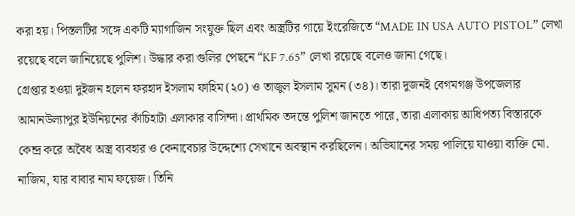করা হয়। পিস্তলটির সঙ্গে একটি ম্যাগাজিন সংযুক্ত ছিল এবং অস্ত্রটির গায়ে ইংরেজিতে “MADE IN USA AUTO PISTOL” লেখা রয়েছে বলে জানিয়েছে পুলিশ। উদ্ধার করা গুলির পেছনে “KF 7.65” লেখা রয়েছে বলেও জানা গেছে।
গ্রেপ্তার হওয়া দুইজন হলেন ফরহাদ ইসলাম ফাহিম (২০) ও তাজুল ইসলাম সুমন (৩৪)। তারা দুজনই বেগমগঞ্জ উপজেলার আমানউল্যাপুর ইউনিয়নের কাঁচিহাটা এলাকার বাসিন্দা। প্রাথমিক তদন্তে পুলিশ জানতে পারে, তারা এলাকায় আধিপত্য বিস্তারকে কেন্দ্র করে অবৈধ অস্ত্র ব্যবহার ও কেনাবেচার উদ্দেশ্যে সেখানে অবস্থান করছিলেন। অভিযানের সময় পালিয়ে যাওয়া ব্যক্তি মো. নাজিম, যার বাবার নাম ফয়েজ। তিনি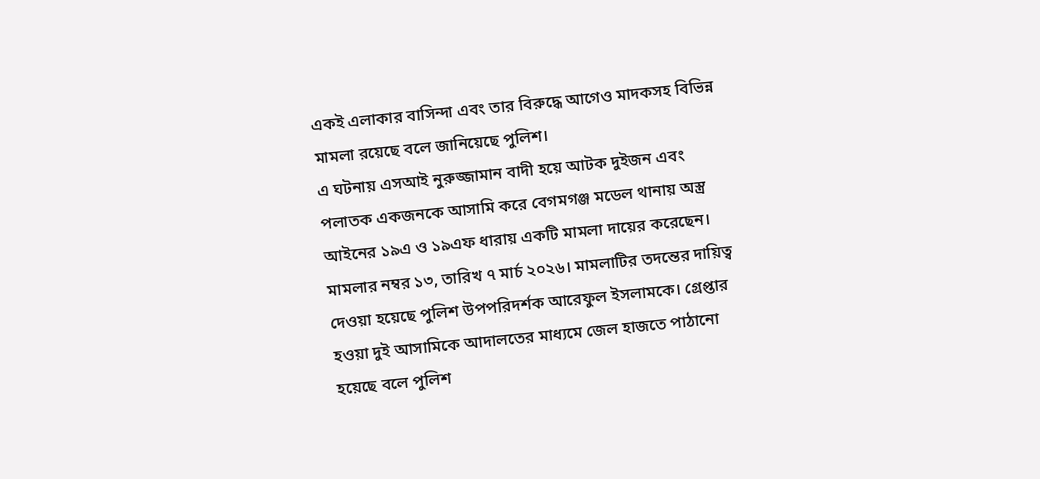একই এলাকার বাসিন্দা এবং তার বিরুদ্ধে আগেও মাদকসহ বিভিন্ন মামলা রয়েছে বলে জানিয়েছে পুলিশ।
এ ঘটনায় এসআই নুরুজ্জামান বাদী হয়ে আটক দুইজন এবং পলাতক একজনকে আসামি করে বেগমগঞ্জ মডেল থানায় অস্ত্র আইনের ১৯এ ও ১৯এফ ধারায় একটি মামলা দায়ের করেছেন। মামলার নম্বর ১৩, তারিখ ৭ মার্চ ২০২৬। মামলাটির তদন্তের দায়িত্ব দেওয়া হয়েছে পুলিশ উপপরিদর্শক আরেফুল ইসলামকে। গ্রেপ্তার হওয়া দুই আসামিকে আদালতের মাধ্যমে জেল হাজতে পাঠানো হয়েছে বলে পুলিশ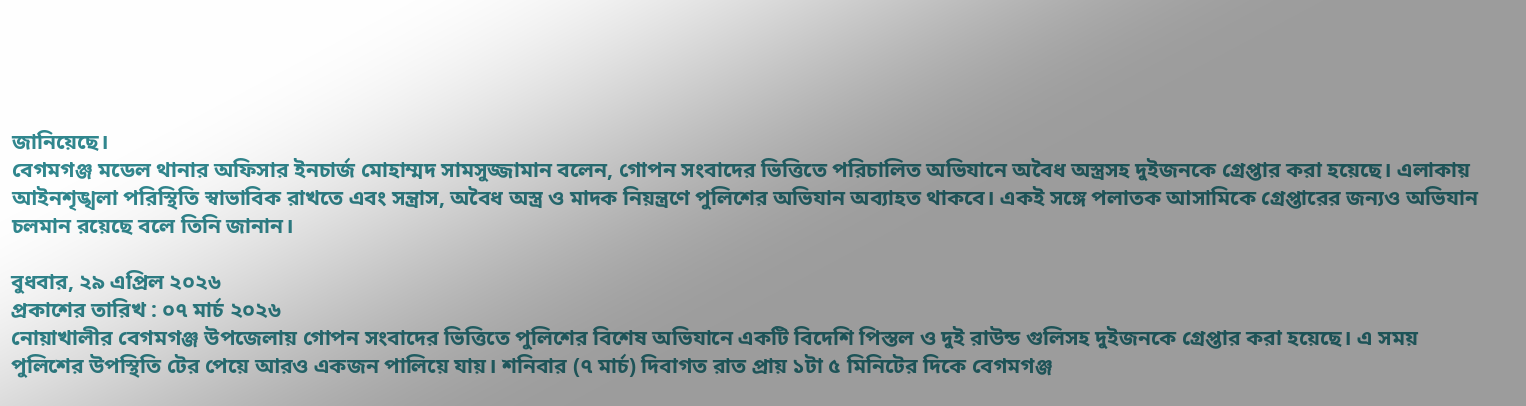জানিয়েছে।
বেগমগঞ্জ মডেল থানার অফিসার ইনচার্জ মোহাম্মদ সামসুজ্জামান বলেন, গোপন সংবাদের ভিত্তিতে পরিচালিত অভিযানে অবৈধ অস্ত্রসহ দুইজনকে গ্রেপ্তার করা হয়েছে। এলাকায় আইনশৃঙ্খলা পরিস্থিতি স্বাভাবিক রাখতে এবং সন্ত্রাস, অবৈধ অস্ত্র ও মাদক নিয়ন্ত্রণে পুলিশের অভিযান অব্যাহত থাকবে। একই সঙ্গে পলাতক আসামিকে গ্রেপ্তারের জন্যও অভিযান চলমান রয়েছে বলে তিনি জানান।

বুধবার, ২৯ এপ্রিল ২০২৬
প্রকাশের তারিখ : ০৭ মার্চ ২০২৬
নোয়াখালীর বেগমগঞ্জ উপজেলায় গোপন সংবাদের ভিত্তিতে পুলিশের বিশেষ অভিযানে একটি বিদেশি পিস্তল ও দুই রাউন্ড গুলিসহ দুইজনকে গ্রেপ্তার করা হয়েছে। এ সময় পুলিশের উপস্থিতি টের পেয়ে আরও একজন পালিয়ে যায়। শনিবার (৭ মার্চ) দিবাগত রাত প্রায় ১টা ৫ মিনিটের দিকে বেগমগঞ্জ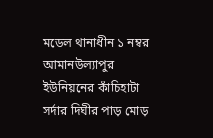মডেল থানাধীন ১ নম্বর আমানউল্যাপুর ইউনিয়নের কাঁচিহাটা সর্দার দিঘীর পাড় মোড়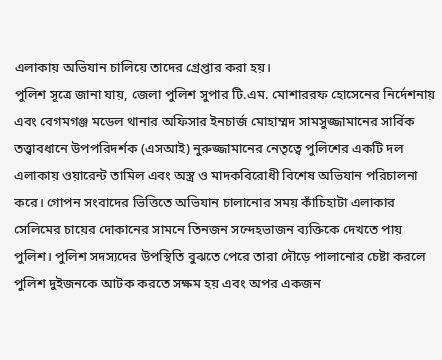এলাকায় অভিযান চালিয়ে তাদের গ্রেপ্তার করা হয়।
পুলিশ সূত্রে জানা যায়, জেলা পুলিশ সুপার টি.এম. মোশাররফ হোসেনের নির্দেশনায় এবং বেগমগঞ্জ মডেল থানার অফিসার ইনচার্জ মোহাম্মদ সামসুজ্জামানের সার্বিক তত্ত্বাবধানে উপপরিদর্শক (এসআই) নুরুজ্জামানের নেতৃত্বে পুলিশের একটি দল এলাকায় ওয়ারেন্ট তামিল এবং অস্ত্র ও মাদকবিরোধী বিশেষ অভিযান পরিচালনা করে। গোপন সংবাদের ভিত্তিতে অভিযান চালানোর সময় কাঁচিহাটা এলাকার সেলিমের চায়ের দোকানের সামনে তিনজন সন্দেহভাজন ব্যক্তিকে দেখতে পায় পুলিশ। পুলিশ সদস্যদের উপস্থিতি বুঝতে পেরে তারা দৌড়ে পালানোর চেষ্টা করলে পুলিশ দুইজনকে আটক করতে সক্ষম হয় এবং অপর একজন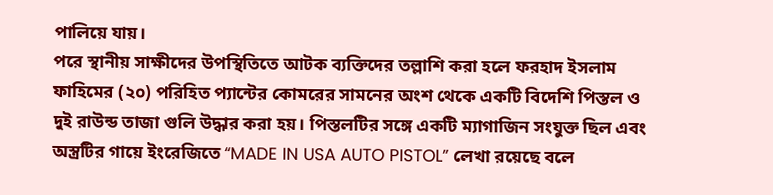পালিয়ে যায়।
পরে স্থানীয় সাক্ষীদের উপস্থিতিতে আটক ব্যক্তিদের তল্লাশি করা হলে ফরহাদ ইসলাম ফাহিমের (২০) পরিহিত প্যান্টের কোমরের সামনের অংশ থেকে একটি বিদেশি পিস্তল ও দুই রাউন্ড তাজা গুলি উদ্ধার করা হয়। পিস্তলটির সঙ্গে একটি ম্যাগাজিন সংযুক্ত ছিল এবং অস্ত্রটির গায়ে ইংরেজিতে “MADE IN USA AUTO PISTOL” লেখা রয়েছে বলে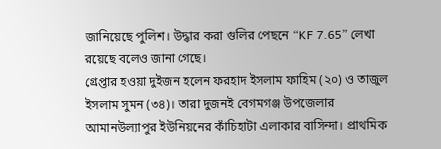জানিয়েছে পুলিশ। উদ্ধার করা গুলির পেছনে “KF 7.65” লেখা রয়েছে বলেও জানা গেছে।
গ্রেপ্তার হওয়া দুইজন হলেন ফরহাদ ইসলাম ফাহিম (২০) ও তাজুল ইসলাম সুমন (৩৪)। তারা দুজনই বেগমগঞ্জ উপজেলার আমানউল্যাপুর ইউনিয়নের কাঁচিহাটা এলাকার বাসিন্দা। প্রাথমিক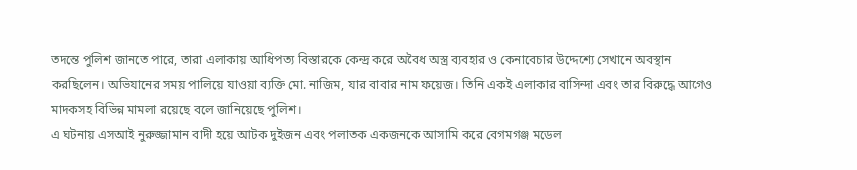তদন্তে পুলিশ জানতে পারে, তারা এলাকায় আধিপত্য বিস্তারকে কেন্দ্র করে অবৈধ অস্ত্র ব্যবহার ও কেনাবেচার উদ্দেশ্যে সেখানে অবস্থান করছিলেন। অভিযানের সময় পালিয়ে যাওয়া ব্যক্তি মো. নাজিম, যার বাবার নাম ফয়েজ। তিনি একই এলাকার বাসিন্দা এবং তার বিরুদ্ধে আগেও মাদকসহ বিভিন্ন মামলা রয়েছে বলে জানিয়েছে পুলিশ।
এ ঘটনায় এসআই নুরুজ্জামান বাদী হয়ে আটক দুইজন এবং পলাতক একজনকে আসামি করে বেগমগঞ্জ মডেল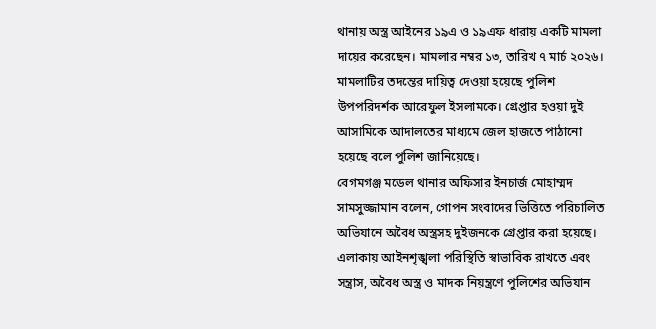থানায় অস্ত্র আইনের ১৯এ ও ১৯এফ ধারায় একটি মামলা দায়ের করেছেন। মামলার নম্বর ১৩, তারিখ ৭ মার্চ ২০২৬। মামলাটির তদন্তের দায়িত্ব দেওয়া হয়েছে পুলিশ উপপরিদর্শক আরেফুল ইসলামকে। গ্রেপ্তার হওয়া দুই আসামিকে আদালতের মাধ্যমে জেল হাজতে পাঠানো হয়েছে বলে পুলিশ জানিয়েছে।
বেগমগঞ্জ মডেল থানার অফিসার ইনচার্জ মোহাম্মদ সামসুজ্জামান বলেন, গোপন সংবাদের ভিত্তিতে পরিচালিত অভিযানে অবৈধ অস্ত্রসহ দুইজনকে গ্রেপ্তার করা হয়েছে। এলাকায় আইনশৃঙ্খলা পরিস্থিতি স্বাভাবিক রাখতে এবং সন্ত্রাস, অবৈধ অস্ত্র ও মাদক নিয়ন্ত্রণে পুলিশের অভিযান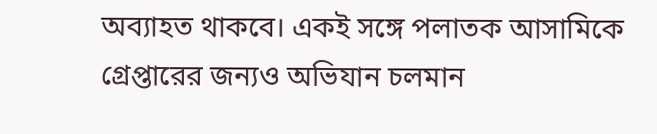অব্যাহত থাকবে। একই সঙ্গে পলাতক আসামিকে গ্রেপ্তারের জন্যও অভিযান চলমান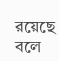রয়েছে বলে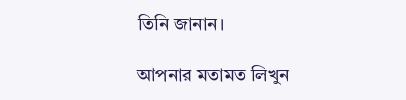তিনি জানান।

আপনার মতামত লিখুন